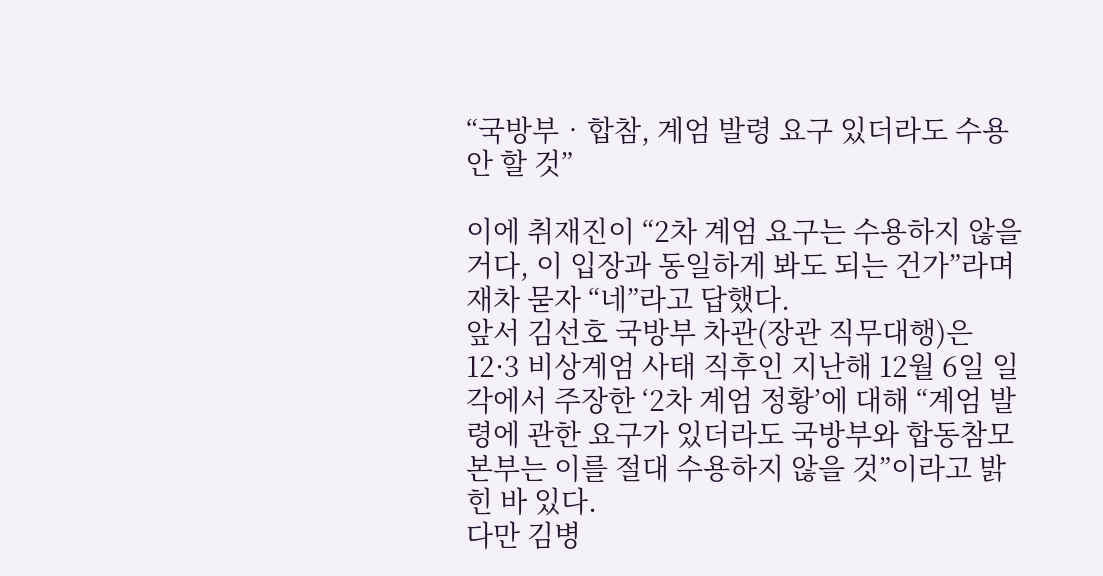“국방부‧합참, 계엄 발령 요구 있더라도 수용 안 할 것”

이에 취재진이 “2차 계엄 요구는 수용하지 않을 거다, 이 입장과 동일하게 봐도 되는 건가”라며 재차 묻자 “네”라고 답했다.
앞서 김선호 국방부 차관(장관 직무대행)은 12·3 비상계엄 사태 직후인 지난해 12월 6일 일각에서 주장한 ‘2차 계엄 정황’에 대해 “계엄 발령에 관한 요구가 있더라도 국방부와 합동참모본부는 이를 절대 수용하지 않을 것”이라고 밝힌 바 있다.
다만 김병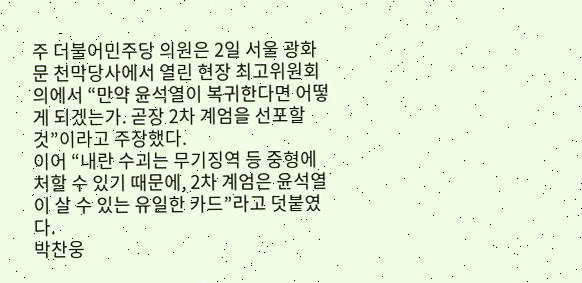주 더불어민주당 의원은 2일 서울 광화문 천막당사에서 열린 현장 최고위원회의에서 “만약 윤석열이 복귀한다면 어떻게 되겠는가. 곧장 2차 계엄을 선포할 것”이라고 주장했다.
이어 “내란 수괴는 무기징역 등 중형에 처할 수 있기 때문에, 2차 계엄은 윤석열이 살 수 있는 유일한 카드”라고 덧붙였다.
박찬웅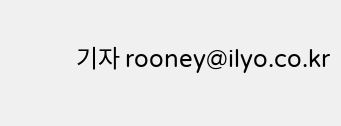기자 rooney@ilyo.co.kr